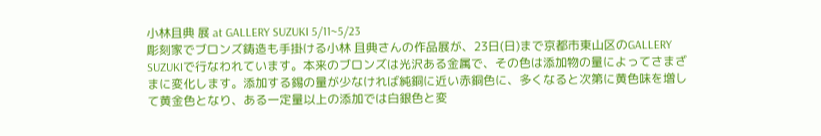小林且典 展 at GALLERY SUZUKI 5/11~5/23
彫刻家でブロンズ鋳造も手掛ける小林 且典さんの作品展が、23日(日)まで京都市東山区のGALLERY SUZUKIで行なわれています。本来のブロンズは光沢ある金属で、その色は添加物の量によってさまざまに変化します。添加する錫の量が少なければ純銅に近い赤銅色に、多くなると次第に黄色味を増して黄金色となり、ある一定量以上の添加では白銀色と変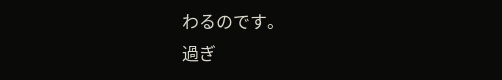わるのです。
過ぎ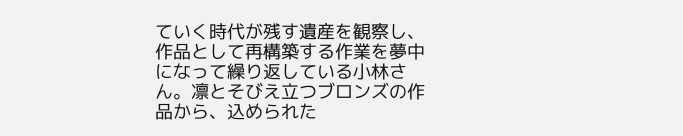ていく時代が残す遺産を観察し、作品として再構築する作業を夢中になって繰り返している小林さん。凛とそびえ立つブロンズの作品から、込められた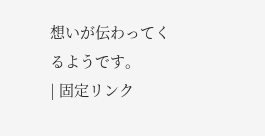想いが伝わってくるようです。
| 固定リンク